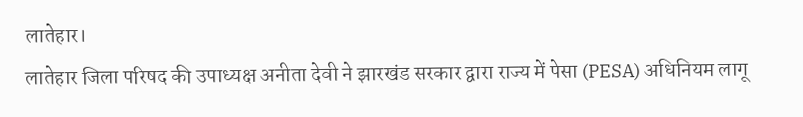लातेहार।
लातेहार जिला परिषद की उपाध्यक्ष अनीता देवी ने झारखंड सरकार द्वारा राज्य में पेसा (PESA) अधिनियम लागू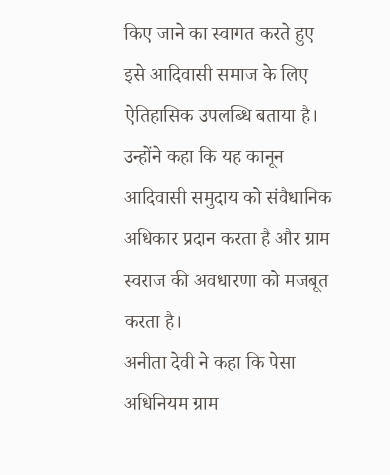किए जाने का स्वागत करते हुए इसे आदिवासी समाज के लिए ऐतिहासिक उपलब्धि बताया है। उन्होंने कहा कि यह कानून आदिवासी समुदाय को संवैधानिक अधिकार प्रदान करता है और ग्राम स्वराज की अवधारणा को मजबूत करता है।
अनीता देवी ने कहा कि पेसा अधिनियम ग्राम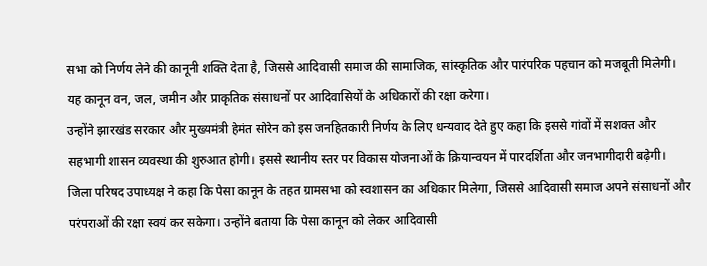सभा को निर्णय लेने की कानूनी शक्ति देता है, जिससे आदिवासी समाज की सामाजिक, सांस्कृतिक और पारंपरिक पहचान को मजबूती मिलेगी। यह कानून वन, जल, जमीन और प्राकृतिक संसाधनों पर आदिवासियों के अधिकारों की रक्षा करेगा।
उन्होंने झारखंड सरकार और मुख्यमंत्री हेमंत सोरेन को इस जनहितकारी निर्णय के लिए धन्यवाद देते हुए कहा कि इससे गांवों में सशक्त और सहभागी शासन व्यवस्था की शुरुआत होगी। इससे स्थानीय स्तर पर विकास योजनाओं के क्रियान्वयन में पारदर्शिता और जनभागीदारी बढ़ेगी।
जिला परिषद उपाध्यक्ष ने कहा कि पेसा कानून के तहत ग्रामसभा को स्वशासन का अधिकार मिलेगा, जिससे आदिवासी समाज अपने संसाधनों और परंपराओं की रक्षा स्वयं कर सकेगा। उन्होंने बताया कि पेसा कानून को लेकर आदिवासी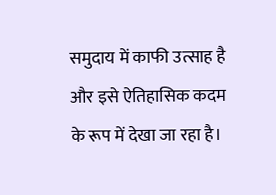समुदाय में काफी उत्साह है और इसे ऐतिहासिक कदम के रूप में देखा जा रहा है।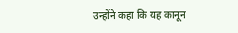उन्होंने कहा कि यह कानून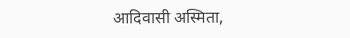आदिवासी अस्मिता,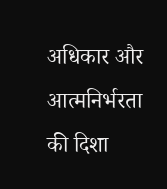अधिकार और आत्मनिर्भरता की दिशा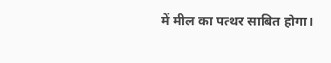में मील का पत्थर साबित होगा।